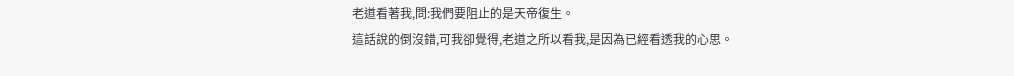老道看著我,問:我們要阻止的是天帝復生。
這話說的倒沒錯,可我卻覺得,老道之所以看我,是因為已經看透我的心思。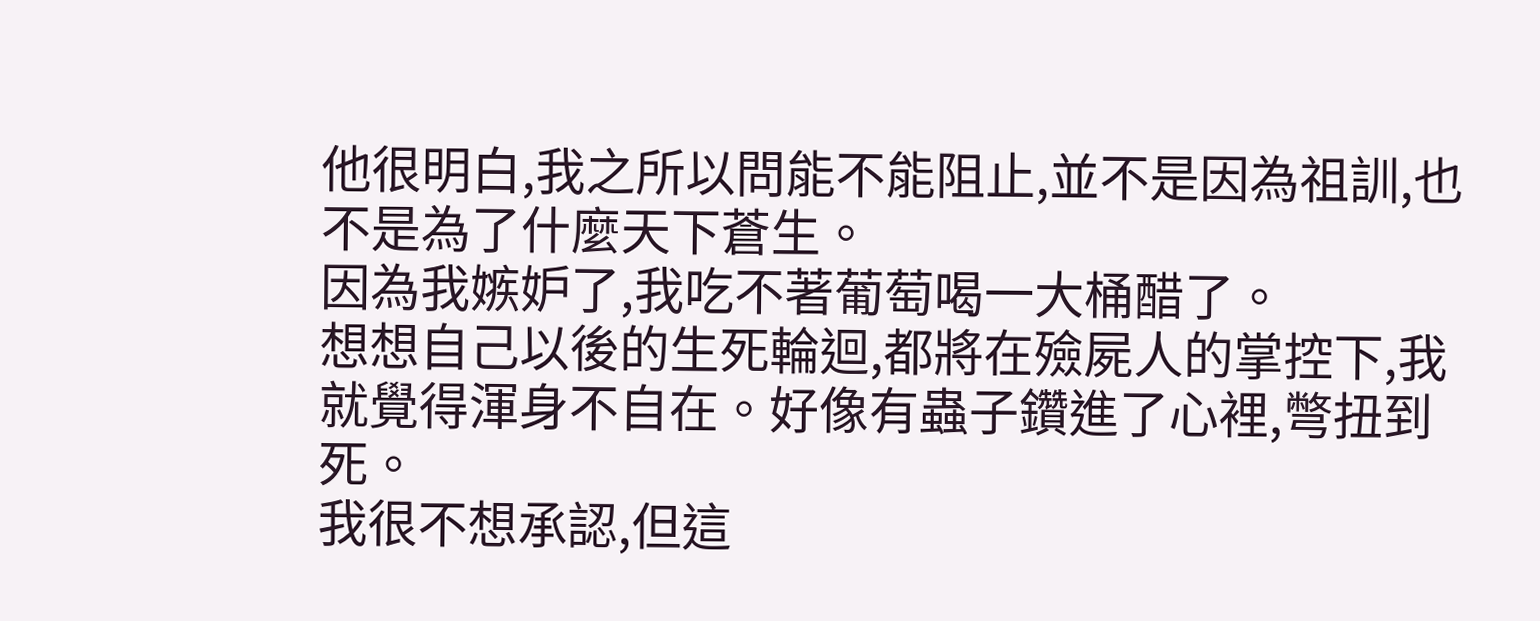他很明白,我之所以問能不能阻止,並不是因為祖訓,也不是為了什麼天下蒼生。
因為我嫉妒了,我吃不著葡萄喝一大桶醋了。
想想自己以後的生死輪迴,都將在殮屍人的掌控下,我就覺得渾身不自在。好像有蟲子鑽進了心裡,彆扭到死。
我很不想承認,但這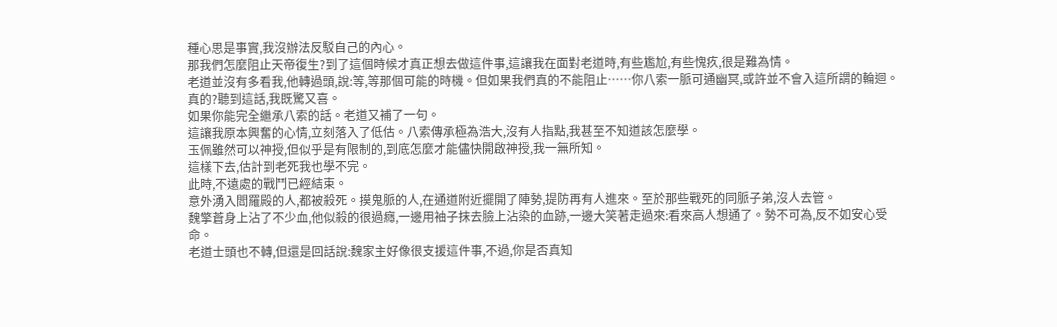種心思是事實,我沒辦法反駁自己的內心。
那我們怎麼阻止天帝復生?到了這個時候才真正想去做這件事,這讓我在面對老道時,有些尷尬,有些愧疚,很是難為情。
老道並沒有多看我,他轉過頭,說:等,等那個可能的時機。但如果我們真的不能阻止……你八索一脈可通幽冥,或許並不會入這所謂的輪迴。
真的?聽到這話,我既驚又喜。
如果你能完全繼承八索的話。老道又補了一句。
這讓我原本興奮的心情,立刻落入了低估。八索傳承極為浩大,沒有人指點,我甚至不知道該怎麼學。
玉佩雖然可以神授,但似乎是有限制的,到底怎麼才能儘快開啟神授,我一無所知。
這樣下去,估計到老死我也學不完。
此時,不遠處的戰鬥已經結束。
意外湧入閻羅殿的人,都被殺死。摸鬼脈的人,在通道附近擺開了陣勢,提防再有人進來。至於那些戰死的同脈子弟,沒人去管。
魏擎蒼身上沾了不少血,他似殺的很過癮,一邊用袖子抹去臉上沾染的血跡,一邊大笑著走過來:看來高人想通了。勢不可為,反不如安心受命。
老道士頭也不轉,但還是回話說:魏家主好像很支援這件事,不過,你是否真知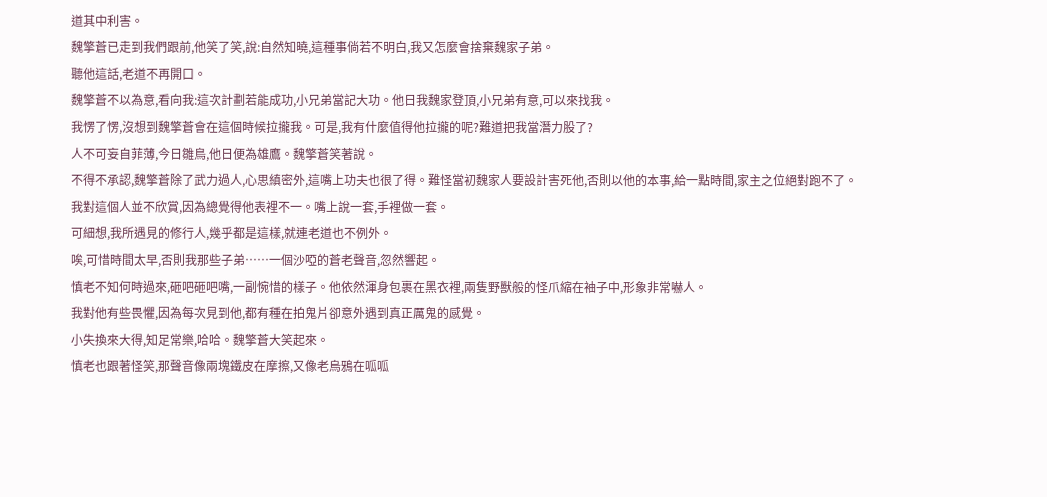道其中利害。
魏擎蒼已走到我們跟前,他笑了笑,說:自然知曉,這種事倘若不明白,我又怎麼會捨棄魏家子弟。
聽他這話,老道不再開口。
魏擎蒼不以為意,看向我:這次計劃若能成功,小兄弟當記大功。他日我魏家登頂,小兄弟有意,可以來找我。
我愣了愣,沒想到魏擎蒼會在這個時候拉攏我。可是,我有什麼值得他拉攏的呢?難道把我當潛力股了?
人不可妄自菲薄,今日雛鳥,他日便為雄鷹。魏擎蒼笑著說。
不得不承認,魏擎蒼除了武力過人,心思縝密外,這嘴上功夫也很了得。難怪當初魏家人要設計害死他,否則以他的本事,給一點時間,家主之位絕對跑不了。
我對這個人並不欣賞,因為總覺得他表裡不一。嘴上說一套,手裡做一套。
可細想,我所遇見的修行人,幾乎都是這樣,就連老道也不例外。
唉,可惜時間太早,否則我那些子弟……一個沙啞的蒼老聲音,忽然響起。
慎老不知何時過來,砸吧砸吧嘴,一副惋惜的樣子。他依然渾身包裹在黑衣裡,兩隻野獸般的怪爪縮在袖子中,形象非常嚇人。
我對他有些畏懼,因為每次見到他,都有種在拍鬼片卻意外遇到真正厲鬼的感覺。
小失換來大得,知足常樂,哈哈。魏擎蒼大笑起來。
慎老也跟著怪笑,那聲音像兩塊鐵皮在摩擦,又像老烏鴉在呱呱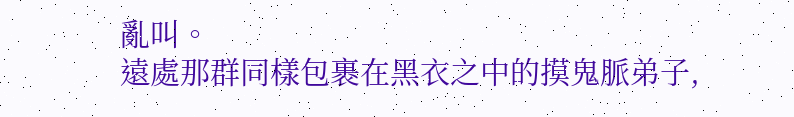亂叫。
遠處那群同樣包裹在黑衣之中的摸鬼脈弟子,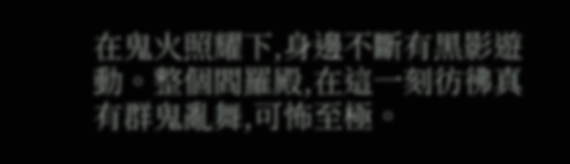在鬼火照耀下,身邊不斷有黑影遊動。整個閻羅殿,在這一刻彷彿真有群鬼亂舞,可怖至極。